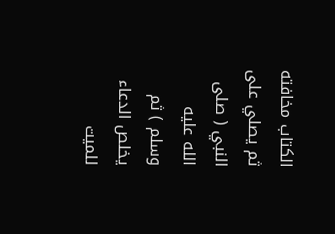الكتاب مخافته ثم يصلي على النبي ( صلى الله عليه وسلم ) ثم يخلص الدعاء للميت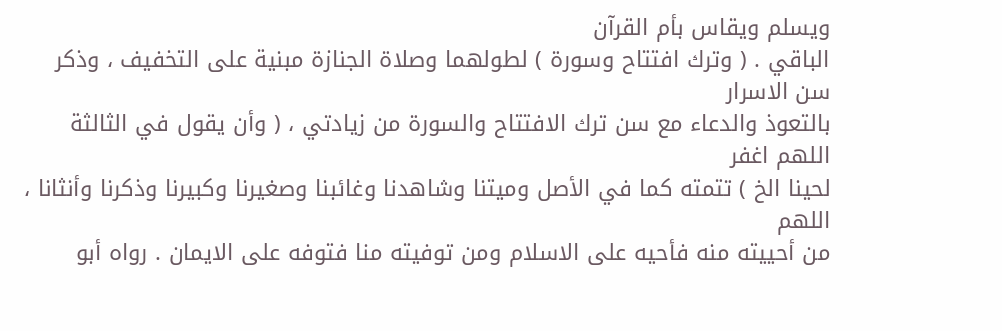ويسلم ويقاس بأم القرآن
الباقي . ( وترك افتتاح وسورة ) لطولهما وصلاة الجنازة مبنية على التخفيف ، وذكر سن الاسرار
بالتعوذ والدعاء مع سن ترك الافتتاح والسورة من زيادتي ، ( وأن يقول في الثالثة اللهم اغفر
لحينا الخ ) تتمته كما في الأصل وميتنا وشاهدنا وغائبنا وصغيرنا وكبيرنا وذكرنا وأنثانا ، اللهم
من أحييته منه فأحيه على الاسلام ومن توفيته منا فتوفه على الايمان . رواه أبو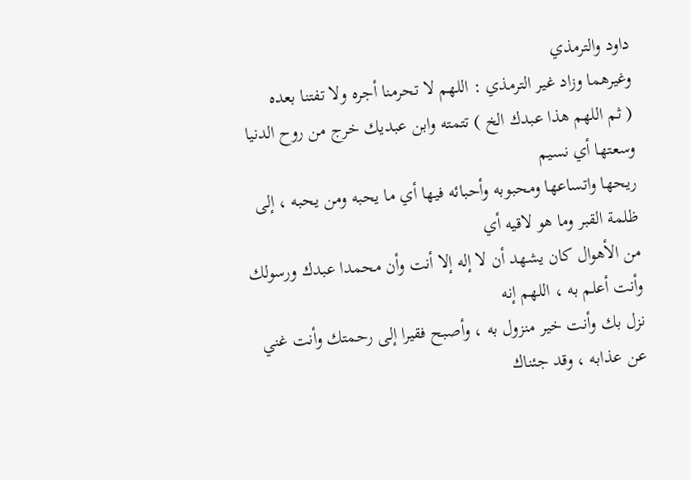داود والترمذي
وغيرهما وزاد غير الترمذي : اللهم لا تحرمنا أجره ولا تفتنا بعده
( ثم اللهم هذا عبدك الخ ) تتمته وابن عبديك خرج من روح الدنيا وسعتها أي نسيم
ريحها واتساعها ومحبوبه وأحبائه فيها أي ما يحبه ومن يحبه ، إلى ظلمة القبر وما هو لاقيه أي
من الأهوال كان يشهد أن لا إله إلا أنت وأن محمدا عبدك ورسولك وأنت أعلم به ، اللهم إنه
نزل بك وأنت خير منزول به ، وأصبح فقيرا إلى رحمتك وأنت غني عن عذابه ، وقد جئناك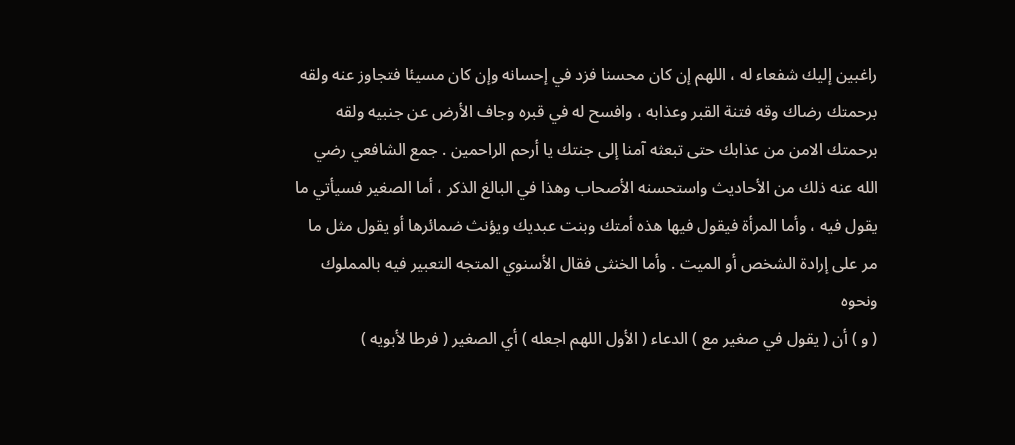راغبين إليك شفعاء له ، اللهم إن كان محسنا فزد في إحسانه وإن كان مسيئا فتجاوز عنه ولقه
برحمتك رضاك وقه فتنة القبر وعذابه ، وافسح له في قبره وجاف الأرض عن جنبيه ولقه
برحمتك الامن من عذابك حتى تبعثه آمنا إلى جنتك يا أرحم الراحمين . جمع الشافعي رضي
الله عنه ذلك من الأحاديث واستحسنه الأصحاب وهذا في البالغ الذكر ، أما الصغير فسيأتي ما
يقول فيه ، وأما المرأة فيقول فيها هذه أمتك وبنت عبديك ويؤنث ضمائرها أو يقول مثل ما
مر على إرادة الشخص أو الميت . وأما الخنثى فقال الأسنوي المتجه التعبير فيه بالمملوك
ونحوه
( و ) أن ( يقول في صغير مع ) الدعاء ( الأول اللهم اجعله ) أي الصغير ( فرطا لأبويه )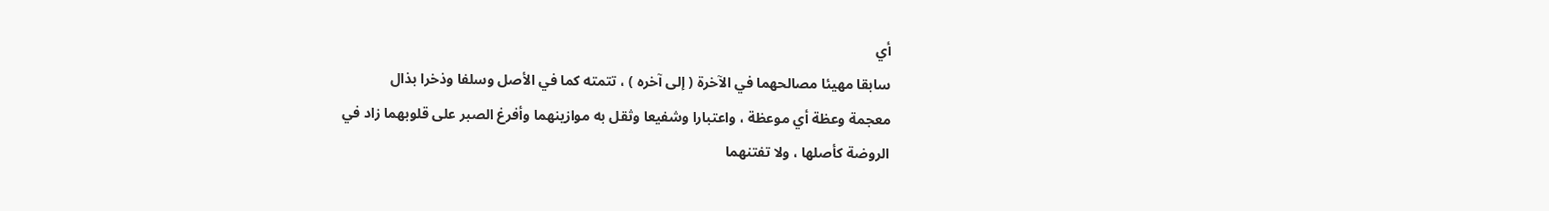أي
سابقا مهيئا مصالحهما في الآخرة ( إلى آخره ) ، تتمته كما في الأصل وسلفا وذخرا بذال
معجمة وعظة أي موعظة ، واعتبارا وشفيعا وثقل به موازينهما وأفرغ الصبر على قلوبهما زاد في
الروضة كأصلها ، ولا تفتنهما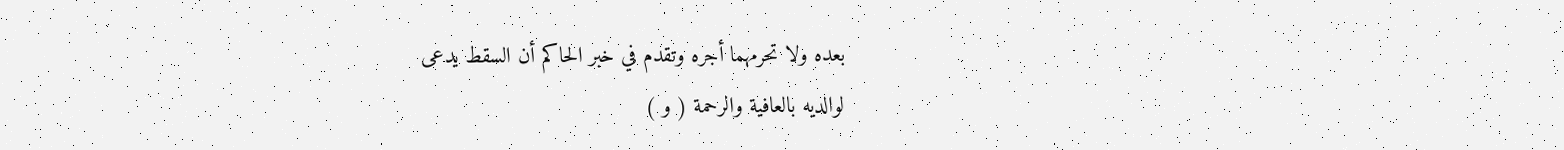بعده ولا تحرمهما أجره وتقدم في خبر الحاكم أن السقط يدعى
لوالديه بالعافية والرحمة ( و )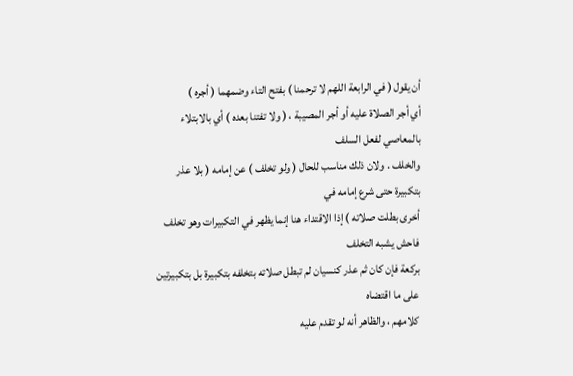أن يقول ( في الرابعة اللهم لا ترحمنا ) بفتح التاء وضمهما ( أجره )
أي أجر الصلاة عليه أو أجر المصيبة ، ( ولا تفتنا بعده ) أي بالابتلاء بالمعاصي لفعل السلف
والخلف . ولان ذلك مناسب للحال ( ولو تخلف ) عن إمامه ( بلا عذر بتكبيرة حتى شرع إمامه في
أخرى بطلت صلاته ) إذا الاقتداء هنا إنما يظهر في التكبيرات وهو تخلف فاحش يشبه التخلف
بركعة فإن كان ثم عذر كنسيان لم تبطل صلاته بتخلفه بتكبيرة بل بتكبيرتين على ما اقتضاه
كلامهم ، والظاهر أنه لو تقدم عليه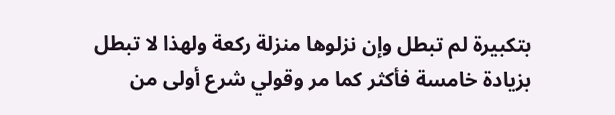بتكبيرة لم تبطل وإن نزلوها منزلة ركعة ولهذا لا تبطل
بزيادة خامسة فأكثر كما مر وقولي شرع أولى من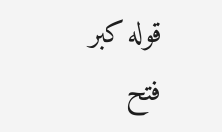قوله كبر
فتح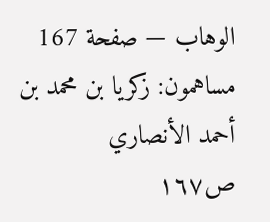الوهاب — صفحة 167
مساهمون: زكريا بن محمد بن أحمد الأنصاري
ص١٦٧